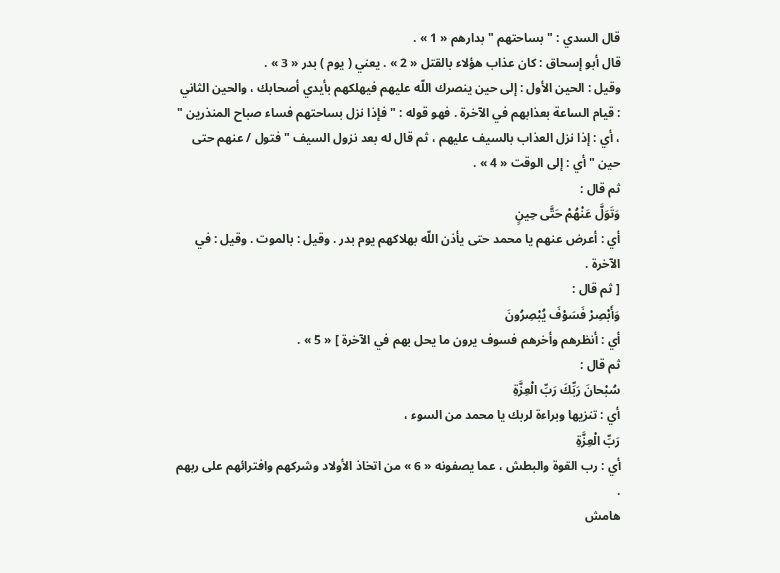قال السدي : " بساحتهم " بدارهم « 1 » .
قال أبو إسحاق : كان عذاب هؤلاء بالقتل « 2 » . يعني ( يوم ) بدر « 3 » .
وقيل : الحين الأول : إلى حين ينصرك اللّه عليهم فيهلكهم بأيدي أصحابك ، والحين الثاني : قيام الساعة بعذابهم في الآخرة . فهو قوله : " فإذا نزل بساحتهم فساء صباح المنذرين " ، أي : إذا نزل العذاب بالسيف عليهم ، ثم قال له بعد نزول السيف " فتول / عنهم حتى حين " أي : إلى الوقت « 4 » .
ثم قال :
وَتَوَلَّ عَنْهُمْ حَتَّى حِينٍ
أي : أعرض عنهم يا محمد حتى يأذن اللّه بهلاكهم يوم بدر . وقيل : بالموت . وقيل : في الآخرة .
[ ثم قال :
وَأَبْصِرْ فَسَوْفَ يُبْصِرُونَ
أي : أنظرهم وأخرهم فسوف يرون ما يحل بهم في الآخرة ] « 5 » .
ثم قال :
سُبْحانَ رَبِّكَ رَبِّ الْعِزَّةِ
أي : تنزيها وبراءة لربك يا محمد من السوء ،
رَبِّ الْعِزَّةِ
أي : رب القوة والبطش ، عما يصفونه « 6 » من اتخاذ الأولاد وشركهم وافترائهم على ربهم .
هامش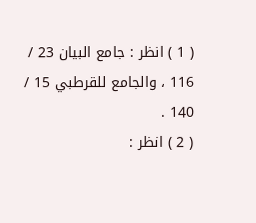( 1 ) انظر : جامع البيان 23 / 116 ، والجامع للقرطبي 15 / 140 .
( 2 ) انظر :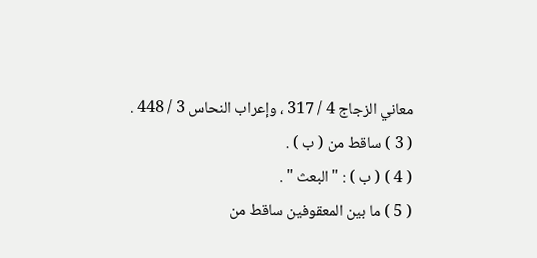معاني الزجاج 4 / 317 ، وإعراب النحاس 3 / 448 .
( 3 ) ساقط من ( ب ) .
( 4 ) ( ب ) : " البعث " .
( 5 ) ما بين المعقوفين ساقط من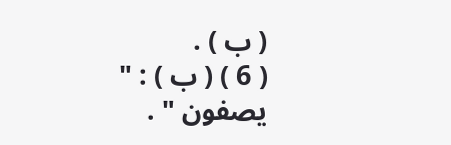( ب ) .
( 6 ) ( ب ) : " يصفون " .